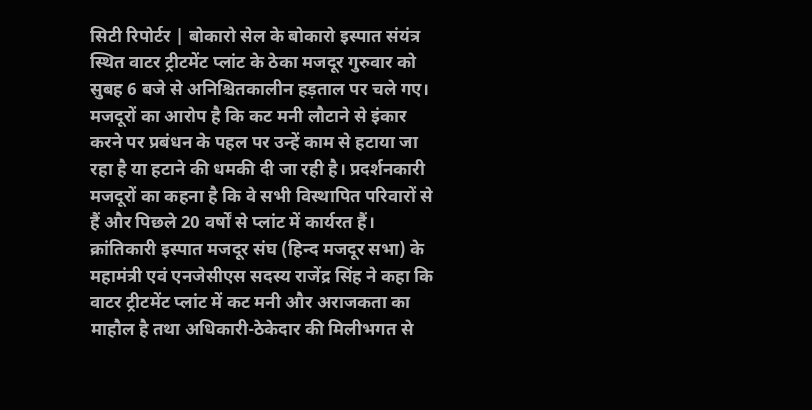सिटी रिपोर्टर | बोकारो सेल के बोकारो इस्पात संयंत्र स्थित वाटर ट्रीटमेंट प्लांट के ठेका मजदूर गुरुवार को सुबह 6 बजे से अनिश्चितकालीन हड़ताल पर चले गए। मजदूरों का आरोप है कि कट मनी लौटाने से इंकार करने पर प्रबंधन के पहल पर उन्हें काम से हटाया जा रहा है या हटाने की धमकी दी जा रही है। प्रदर्शनकारी मजदूरों का कहना है कि वे सभी विस्थापित परिवारों से हैं और पिछले 20 वर्षों से प्लांट में कार्यरत हैं। क्रांतिकारी इस्पात मजदूर संघ (हिन्द मजदूर सभा) के महामंत्री एवं एनजेसीएस सदस्य राजेंद्र सिंह ने कहा कि वाटर ट्रीटमेंट प्लांट में कट मनी और अराजकता का माहौल है तथा अधिकारी-ठेकेदार की मिलीभगत से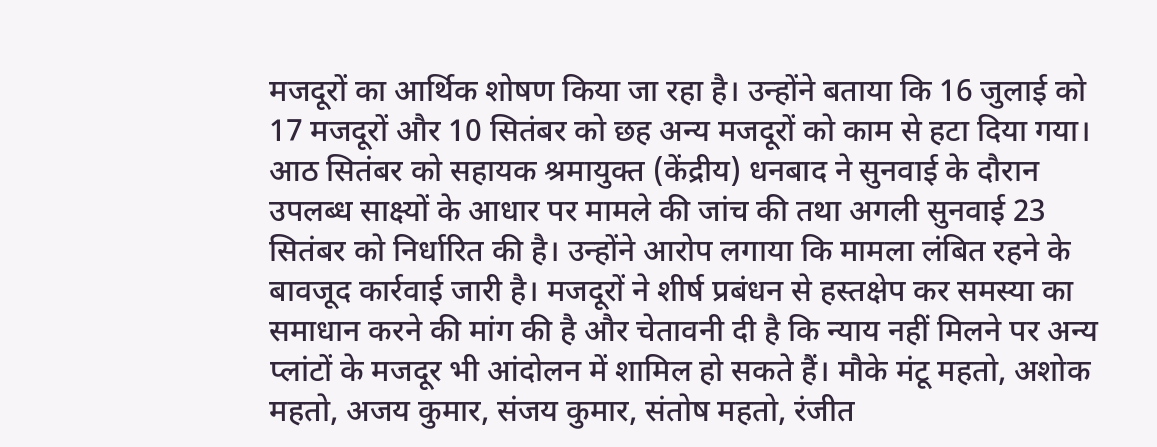मजदूरों का आर्थिक शोषण किया जा रहा है। उन्होंने बताया कि 16 जुलाई को 17 मजदूरों और 10 सितंबर को छह अन्य मजदूरों को काम से हटा दिया गया। आठ सितंबर को सहायक श्रमायुक्त (केंद्रीय) धनबाद ने सुनवाई के दौरान उपलब्ध साक्ष्यों के आधार पर मामले की जांच की तथा अगली सुनवाई 23 सितंबर को निर्धारित की है। उन्होंने आरोप लगाया कि मामला लंबित रहने के बावजूद कार्रवाई जारी है। मजदूरों ने शीर्ष प्रबंधन से हस्तक्षेप कर समस्या का समाधान करने की मांग की है और चेतावनी दी है कि न्याय नहीं मिलने पर अन्य प्लांटों के मजदूर भी आंदोलन में शामिल हो सकते हैं। मौके मंटू महतो, अशोक महतो, अजय कुमार, संजय कुमार, संतोष महतो, रंजीत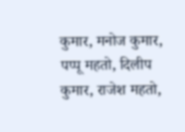कुमार, मनोज कुमार, पप्पू महतो, दिलीप कुमार, राजेश महतो,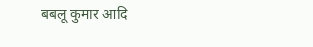बबलू कुमार आदि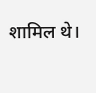शामिल थे।